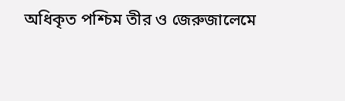অধিকৃত পশ্চিম তীর ও জেরুজালেমে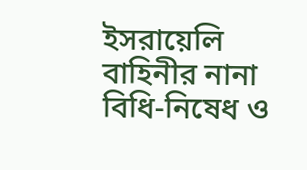ইসরায়েলি বাহিনীর নানা বিধি-নিষেধ ও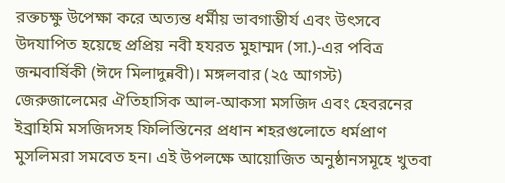রক্তচক্ষু উপেক্ষা করে অত্যন্ত ধর্মীয় ভাবগাম্ভীর্য এবং উৎসবে উদযাপিত হয়েছে প্রপ্রিয় নবী হযরত মুহাম্মদ (সা.)-এর পবিত্র জন্মবার্ষিকী (ঈদে মিলাদুন্নবী)। মঙ্গলবার (২৫ আগস্ট) জেরুজালেমের ঐতিহাসিক আল-আকসা মসজিদ এবং হেবরনের ইব্রাহিমি মসজিদসহ ফিলিস্তিনের প্রধান শহরগুলোতে ধর্মপ্রাণ মুসলিমরা সমবেত হন। এই উপলক্ষে আয়োজিত অনুষ্ঠানসমূহে খুতবা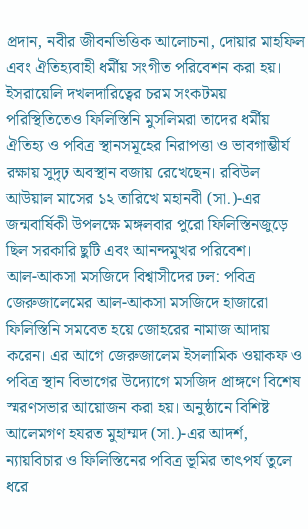প্রদান, নবীর জীবনভিত্তিক আলোচনা, দোয়ার মাহফিল এবং ঐতিহ্যবাহী ধর্মীয় সংগীত পরিবেশন করা হয়।
ইসরায়েলি দখলদারিত্বের চরম সংকটময় পরিস্থিতিতেও ফিলিস্তিনি মুসলিমরা তাদের ধর্মীয় ঐতিহ্য ও পবিত্র স্থানসমূহের নিরাপত্তা ও ভাবগাম্ভীর্য রক্ষায় সুদৃঢ় অবস্থান বজায় রেখেছেন। রবিউল আউয়াল মাসের ১২ তারিখে মহানবী (সা.)-এর জন্মবার্ষিকী উপলক্ষে মঙ্গলবার পুরো ফিলিস্তিনজুড়ে ছিল সরকারি ছুটি এবং আনন্দমুখর পরিবেশ।
আল-আকসা মসজিদে বিশ্বাসীদের ঢল: পবিত্র জেরুজালেমের আল-আকসা মসজিদে হাজারো ফিলিস্তিনি সমবেত হয়ে জোহরের নামাজ আদায় করেন। এর আগে জেরুজালেম ইসলামিক ওয়াকফ ও পবিত্র স্থান বিভাগের উদ্যোগে মসজিদ প্রাঙ্গণে বিশেষ স্মরণসভার আয়োজন করা হয়। অনুষ্ঠানে বিশিষ্ট আলেমগণ হযরত মুহাম্মদ (সা.)-এর আদর্শ, ন্যায়বিচার ও ফিলিস্তিনের পবিত্র ভূমির তাৎপর্য তুলে ধরে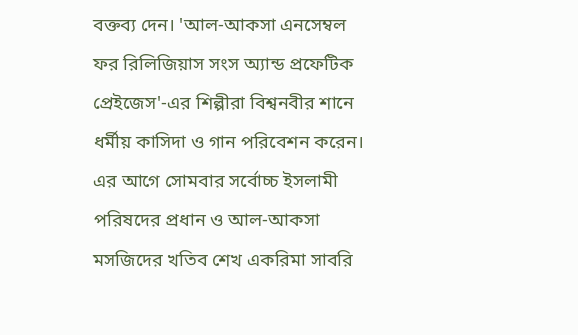বক্তব্য দেন। 'আল-আকসা এনসেম্বল ফর রিলিজিয়াস সংস অ্যান্ড প্রফেটিক প্রেইজেস'-এর শিল্পীরা বিশ্বনবীর শানে ধর্মীয় কাসিদা ও গান পরিবেশন করেন।
এর আগে সোমবার সর্বোচ্চ ইসলামী পরিষদের প্রধান ও আল-আকসা মসজিদের খতিব শেখ একরিমা সাবরি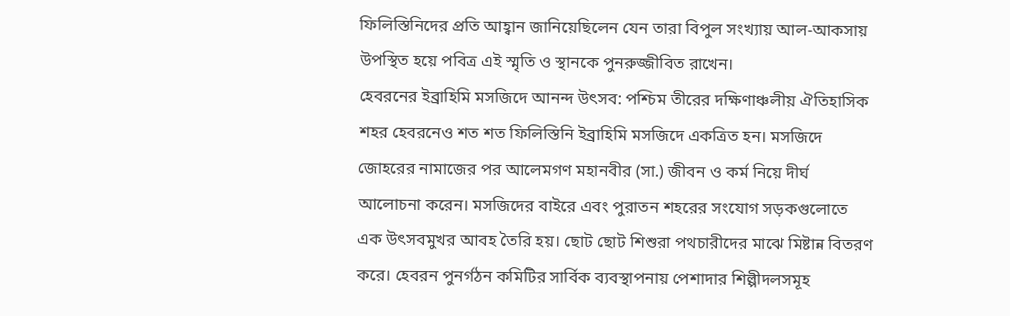ফিলিস্তিনিদের প্রতি আহ্বান জানিয়েছিলেন যেন তারা বিপুল সংখ্যায় আল-আকসায় উপস্থিত হয়ে পবিত্র এই স্মৃতি ও স্থানকে পুনরুজ্জীবিত রাখেন।
হেবরনের ইব্রাহিমি মসজিদে আনন্দ উৎসব: পশ্চিম তীরের দক্ষিণাঞ্চলীয় ঐতিহাসিক শহর হেবরনেও শত শত ফিলিস্তিনি ইব্রাহিমি মসজিদে একত্রিত হন। মসজিদে জোহরের নামাজের পর আলেমগণ মহানবীর (সা.) জীবন ও কর্ম নিয়ে দীর্ঘ আলোচনা করেন। মসজিদের বাইরে এবং পুরাতন শহরের সংযোগ সড়কগুলোতে এক উৎসবমুখর আবহ তৈরি হয়। ছোট ছোট শিশুরা পথচারীদের মাঝে মিষ্টান্ন বিতরণ করে। হেবরন পুনর্গঠন কমিটির সার্বিক ব্যবস্থাপনায় পেশাদার শিল্পীদলসমূহ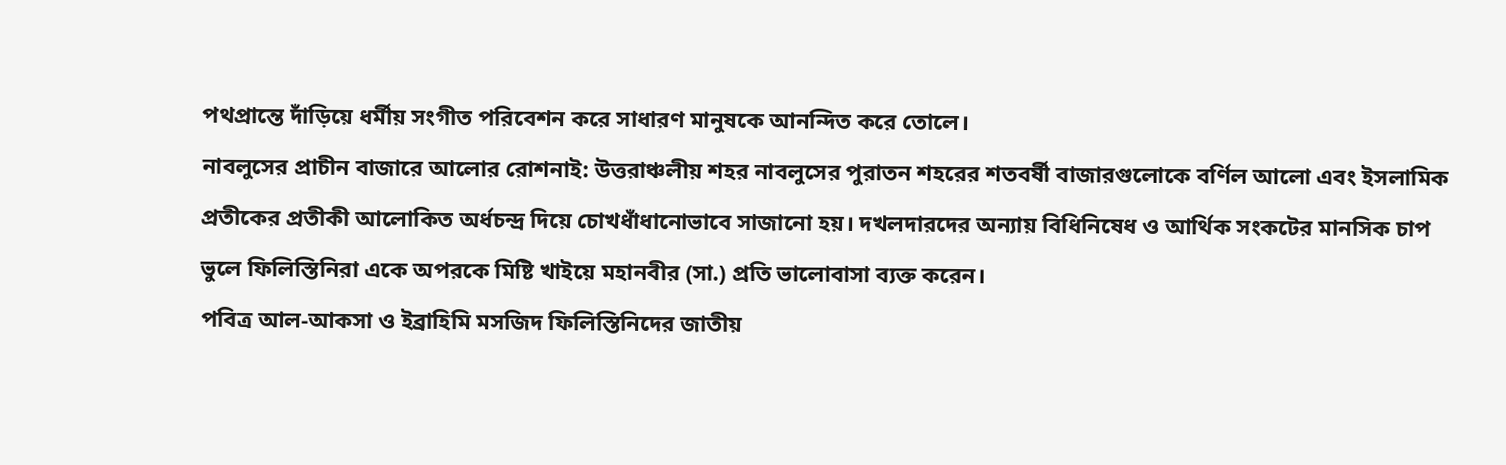পথপ্রান্তে দাঁড়িয়ে ধর্মীয় সংগীত পরিবেশন করে সাধারণ মানুষকে আনন্দিত করে তোলে।
নাবলুসের প্রাচীন বাজারে আলোর রোশনাই: উত্তরাঞ্চলীয় শহর নাবলুসের পুরাতন শহরের শতবর্ষী বাজারগুলোকে বর্ণিল আলো এবং ইসলামিক প্রতীকের প্রতীকী আলোকিত অর্ধচন্দ্র দিয়ে চোখধাঁধানোভাবে সাজানো হয়। দখলদারদের অন্যায় বিধিনিষেধ ও আর্থিক সংকটের মানসিক চাপ ভুলে ফিলিস্তিনিরা একে অপরকে মিষ্টি খাইয়ে মহানবীর (সা.) প্রতি ভালোবাসা ব্যক্ত করেন।
পবিত্র আল-আকসা ও ইব্রাহিমি মসজিদ ফিলিস্তিনিদের জাতীয়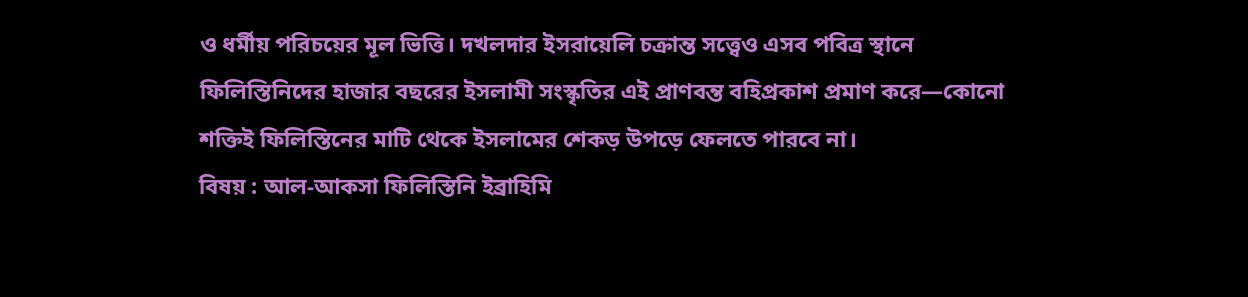ও ধর্মীয় পরিচয়ের মূল ভিত্তি। দখলদার ইসরায়েলি চক্রান্ত সত্ত্বেও এসব পবিত্র স্থানে ফিলিস্তিনিদের হাজার বছরের ইসলামী সংস্কৃতির এই প্রাণবন্ত বহিপ্রকাশ প্রমাণ করে—কোনো শক্তিই ফিলিস্তিনের মাটি থেকে ইসলামের শেকড় উপড়ে ফেলতে পারবে না।
বিষয় : আল-আকসা ফিলিস্তিনি ইব্রাহিমি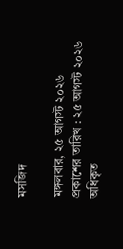মসজিদ

মঙ্গলবার, ২৫ আগস্ট ২০২৬
প্রকাশের তারিখ : ২৫ আগস্ট ২০২৬
অধিকৃত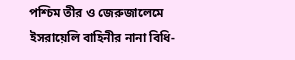পশ্চিম তীর ও জেরুজালেমে ইসরায়েলি বাহিনীর নানা বিধি-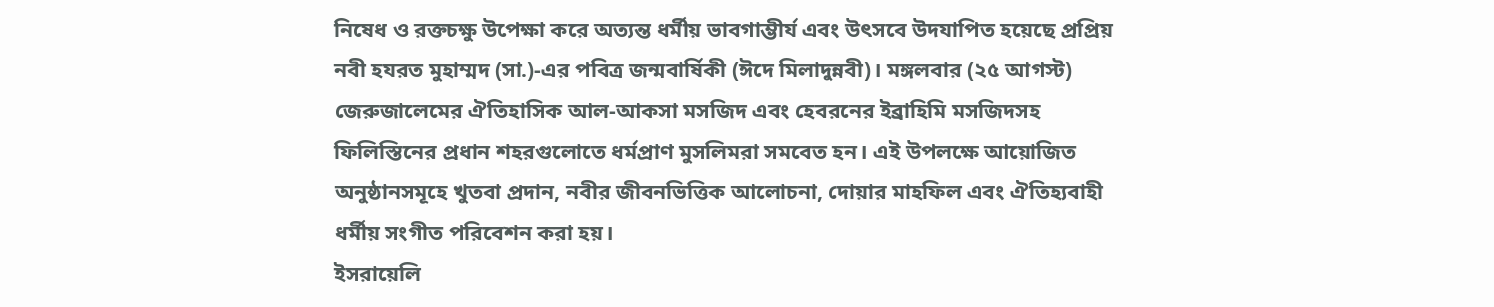নিষেধ ও রক্তচক্ষু উপেক্ষা করে অত্যন্ত ধর্মীয় ভাবগাম্ভীর্য এবং উৎসবে উদযাপিত হয়েছে প্রপ্রিয় নবী হযরত মুহাম্মদ (সা.)-এর পবিত্র জন্মবার্ষিকী (ঈদে মিলাদুন্নবী)। মঙ্গলবার (২৫ আগস্ট) জেরুজালেমের ঐতিহাসিক আল-আকসা মসজিদ এবং হেবরনের ইব্রাহিমি মসজিদসহ ফিলিস্তিনের প্রধান শহরগুলোতে ধর্মপ্রাণ মুসলিমরা সমবেত হন। এই উপলক্ষে আয়োজিত অনুষ্ঠানসমূহে খুতবা প্রদান, নবীর জীবনভিত্তিক আলোচনা, দোয়ার মাহফিল এবং ঐতিহ্যবাহী ধর্মীয় সংগীত পরিবেশন করা হয়।
ইসরায়েলি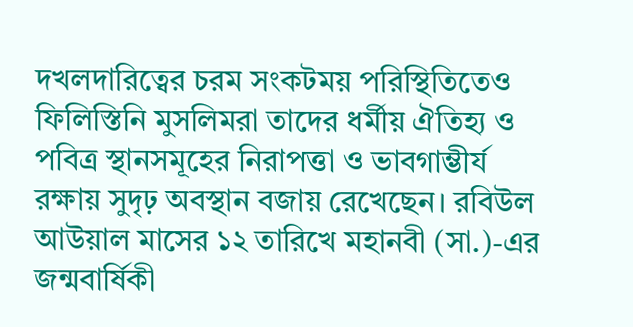দখলদারিত্বের চরম সংকটময় পরিস্থিতিতেও ফিলিস্তিনি মুসলিমরা তাদের ধর্মীয় ঐতিহ্য ও পবিত্র স্থানসমূহের নিরাপত্তা ও ভাবগাম্ভীর্য রক্ষায় সুদৃঢ় অবস্থান বজায় রেখেছেন। রবিউল আউয়াল মাসের ১২ তারিখে মহানবী (সা.)-এর জন্মবার্ষিকী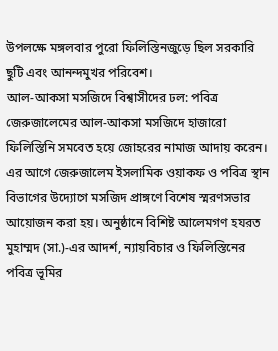উপলক্ষে মঙ্গলবার পুরো ফিলিস্তিনজুড়ে ছিল সরকারি ছুটি এবং আনন্দমুখর পরিবেশ।
আল-আকসা মসজিদে বিশ্বাসীদের ঢল: পবিত্র জেরুজালেমের আল-আকসা মসজিদে হাজারো ফিলিস্তিনি সমবেত হয়ে জোহরের নামাজ আদায় করেন। এর আগে জেরুজালেম ইসলামিক ওয়াকফ ও পবিত্র স্থান বিভাগের উদ্যোগে মসজিদ প্রাঙ্গণে বিশেষ স্মরণসভার আয়োজন করা হয়। অনুষ্ঠানে বিশিষ্ট আলেমগণ হযরত মুহাম্মদ (সা.)-এর আদর্শ, ন্যায়বিচার ও ফিলিস্তিনের পবিত্র ভূমির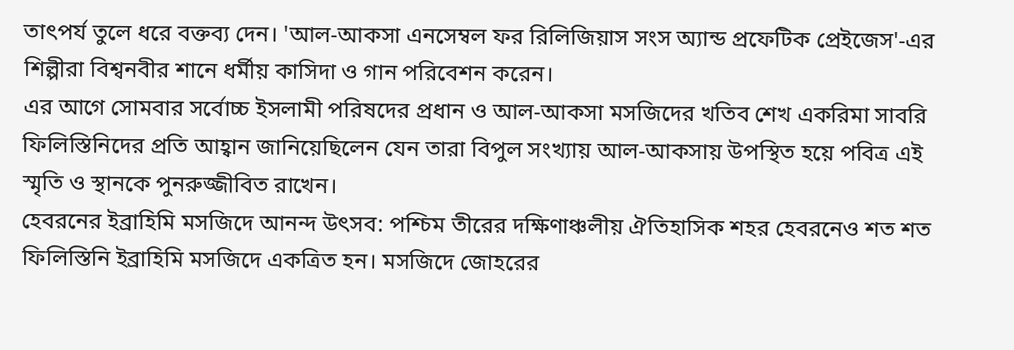তাৎপর্য তুলে ধরে বক্তব্য দেন। 'আল-আকসা এনসেম্বল ফর রিলিজিয়াস সংস অ্যান্ড প্রফেটিক প্রেইজেস'-এর শিল্পীরা বিশ্বনবীর শানে ধর্মীয় কাসিদা ও গান পরিবেশন করেন।
এর আগে সোমবার সর্বোচ্চ ইসলামী পরিষদের প্রধান ও আল-আকসা মসজিদের খতিব শেখ একরিমা সাবরি ফিলিস্তিনিদের প্রতি আহ্বান জানিয়েছিলেন যেন তারা বিপুল সংখ্যায় আল-আকসায় উপস্থিত হয়ে পবিত্র এই স্মৃতি ও স্থানকে পুনরুজ্জীবিত রাখেন।
হেবরনের ইব্রাহিমি মসজিদে আনন্দ উৎসব: পশ্চিম তীরের দক্ষিণাঞ্চলীয় ঐতিহাসিক শহর হেবরনেও শত শত ফিলিস্তিনি ইব্রাহিমি মসজিদে একত্রিত হন। মসজিদে জোহরের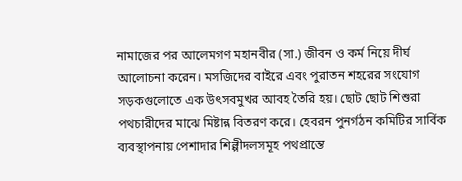নামাজের পর আলেমগণ মহানবীর (সা.) জীবন ও কর্ম নিয়ে দীর্ঘ আলোচনা করেন। মসজিদের বাইরে এবং পুরাতন শহরের সংযোগ সড়কগুলোতে এক উৎসবমুখর আবহ তৈরি হয়। ছোট ছোট শিশুরা পথচারীদের মাঝে মিষ্টান্ন বিতরণ করে। হেবরন পুনর্গঠন কমিটির সার্বিক ব্যবস্থাপনায় পেশাদার শিল্পীদলসমূহ পথপ্রান্তে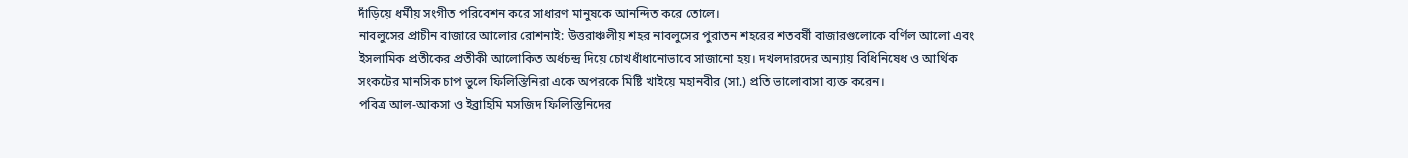দাঁড়িয়ে ধর্মীয় সংগীত পরিবেশন করে সাধারণ মানুষকে আনন্দিত করে তোলে।
নাবলুসের প্রাচীন বাজারে আলোর রোশনাই: উত্তরাঞ্চলীয় শহর নাবলুসের পুরাতন শহরের শতবর্ষী বাজারগুলোকে বর্ণিল আলো এবং ইসলামিক প্রতীকের প্রতীকী আলোকিত অর্ধচন্দ্র দিয়ে চোখধাঁধানোভাবে সাজানো হয়। দখলদারদের অন্যায় বিধিনিষেধ ও আর্থিক সংকটের মানসিক চাপ ভুলে ফিলিস্তিনিরা একে অপরকে মিষ্টি খাইয়ে মহানবীর (সা.) প্রতি ভালোবাসা ব্যক্ত করেন।
পবিত্র আল-আকসা ও ইব্রাহিমি মসজিদ ফিলিস্তিনিদের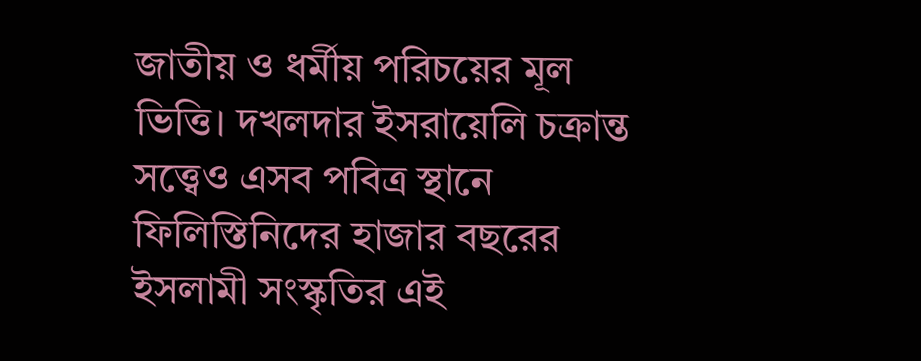জাতীয় ও ধর্মীয় পরিচয়ের মূল ভিত্তি। দখলদার ইসরায়েলি চক্রান্ত সত্ত্বেও এসব পবিত্র স্থানে ফিলিস্তিনিদের হাজার বছরের ইসলামী সংস্কৃতির এই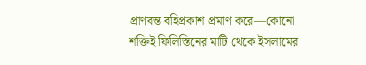প্রাণবন্ত বহিপ্রকাশ প্রমাণ করে—কোনো শক্তিই ফিলিস্তিনের মাটি থেকে ইসলামের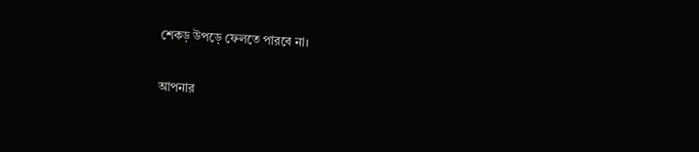শেকড় উপড়ে ফেলতে পারবে না।

আপনার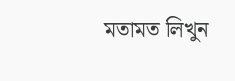মতামত লিখুন